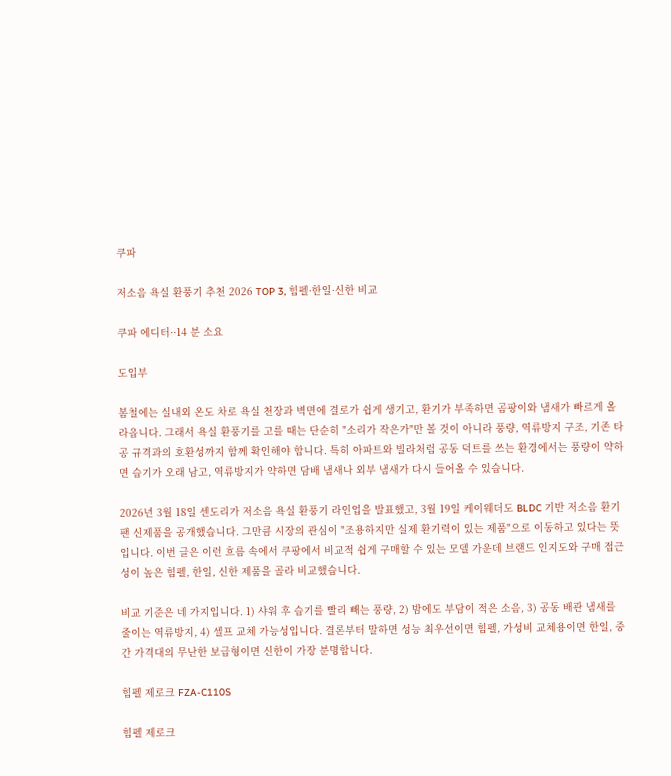쿠파

저소음 욕실 환풍기 추천 2026 TOP 3, 힘펠·한일·신한 비교

쿠파 에디터··14 분 소요

도입부

봄철에는 실내외 온도 차로 욕실 천장과 벽면에 결로가 쉽게 생기고, 환기가 부족하면 곰팡이와 냄새가 빠르게 올라옵니다. 그래서 욕실 환풍기를 고를 때는 단순히 "소리가 작은가"만 볼 것이 아니라 풍량, 역류방지 구조, 기존 타공 규격과의 호환성까지 함께 확인해야 합니다. 특히 아파트와 빌라처럼 공동 덕트를 쓰는 환경에서는 풍량이 약하면 습기가 오래 남고, 역류방지가 약하면 담배 냄새나 외부 냄새가 다시 들어올 수 있습니다.

2026년 3월 18일 센도리가 저소음 욕실 환풍기 라인업을 발표했고, 3월 19일 케이웨더도 BLDC 기반 저소음 환기팬 신제품을 공개했습니다. 그만큼 시장의 관심이 "조용하지만 실제 환기력이 있는 제품"으로 이동하고 있다는 뜻입니다. 이번 글은 이런 흐름 속에서 쿠팡에서 비교적 쉽게 구매할 수 있는 모델 가운데 브랜드 인지도와 구매 접근성이 높은 힘펠, 한일, 신한 제품을 골라 비교했습니다.

비교 기준은 네 가지입니다. 1) 샤워 후 습기를 빨리 빼는 풍량, 2) 밤에도 부담이 적은 소음, 3) 공동 배관 냄새를 줄이는 역류방지, 4) 셀프 교체 가능성입니다. 결론부터 말하면 성능 최우선이면 힘펠, 가성비 교체용이면 한일, 중간 가격대의 무난한 보급형이면 신한이 가장 분명합니다.

힘펠 제로크 FZA-C110S

힘펠 제로크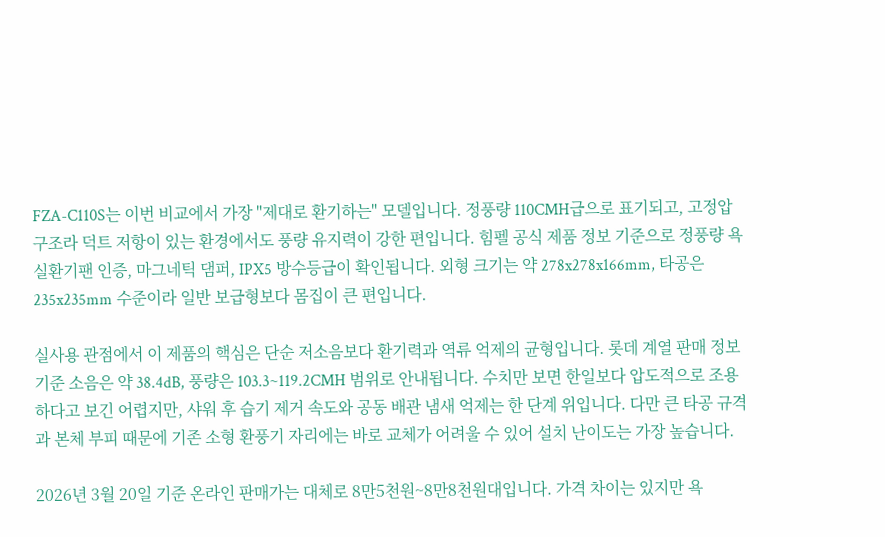FZA-C110S는 이번 비교에서 가장 "제대로 환기하는" 모델입니다. 정풍량 110CMH급으로 표기되고, 고정압 구조라 덕트 저항이 있는 환경에서도 풍량 유지력이 강한 편입니다. 힘펠 공식 제품 정보 기준으로 정풍량 욕실환기팬 인증, 마그네틱 댐퍼, IPX5 방수등급이 확인됩니다. 외형 크기는 약 278x278x166mm, 타공은 235x235mm 수준이라 일반 보급형보다 몸집이 큰 편입니다.

실사용 관점에서 이 제품의 핵심은 단순 저소음보다 환기력과 역류 억제의 균형입니다. 롯데 계열 판매 정보 기준 소음은 약 38.4dB, 풍량은 103.3~119.2CMH 범위로 안내됩니다. 수치만 보면 한일보다 압도적으로 조용하다고 보긴 어렵지만, 샤워 후 습기 제거 속도와 공동 배관 냄새 억제는 한 단계 위입니다. 다만 큰 타공 규격과 본체 부피 때문에 기존 소형 환풍기 자리에는 바로 교체가 어려울 수 있어 설치 난이도는 가장 높습니다.

2026년 3월 20일 기준 온라인 판매가는 대체로 8만5천원~8만8천원대입니다. 가격 차이는 있지만 욕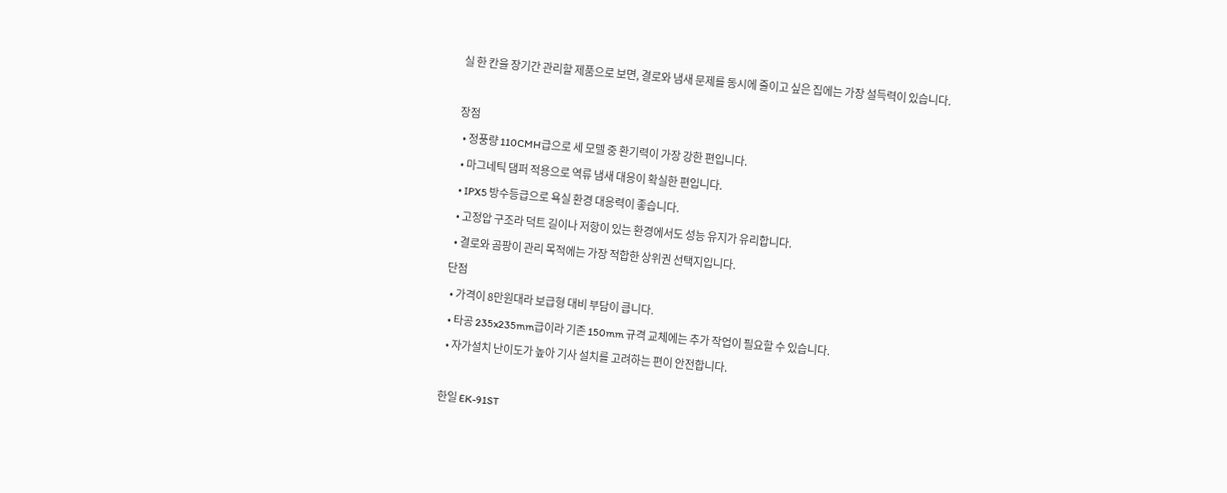실 한 칸을 장기간 관리할 제품으로 보면, 결로와 냄새 문제를 동시에 줄이고 싶은 집에는 가장 설득력이 있습니다.

장점
  • 정풍량 110CMH급으로 세 모델 중 환기력이 가장 강한 편입니다.
  • 마그네틱 댐퍼 적용으로 역류 냄새 대응이 확실한 편입니다.
  • IPX5 방수등급으로 욕실 환경 대응력이 좋습니다.
  • 고정압 구조라 덕트 길이나 저항이 있는 환경에서도 성능 유지가 유리합니다.
  • 결로와 곰팡이 관리 목적에는 가장 적합한 상위권 선택지입니다.
단점
  • 가격이 8만원대라 보급형 대비 부담이 큽니다.
  • 타공 235x235mm급이라 기존 150mm 규격 교체에는 추가 작업이 필요할 수 있습니다.
  • 자가설치 난이도가 높아 기사 설치를 고려하는 편이 안전합니다.

한일 EK-91ST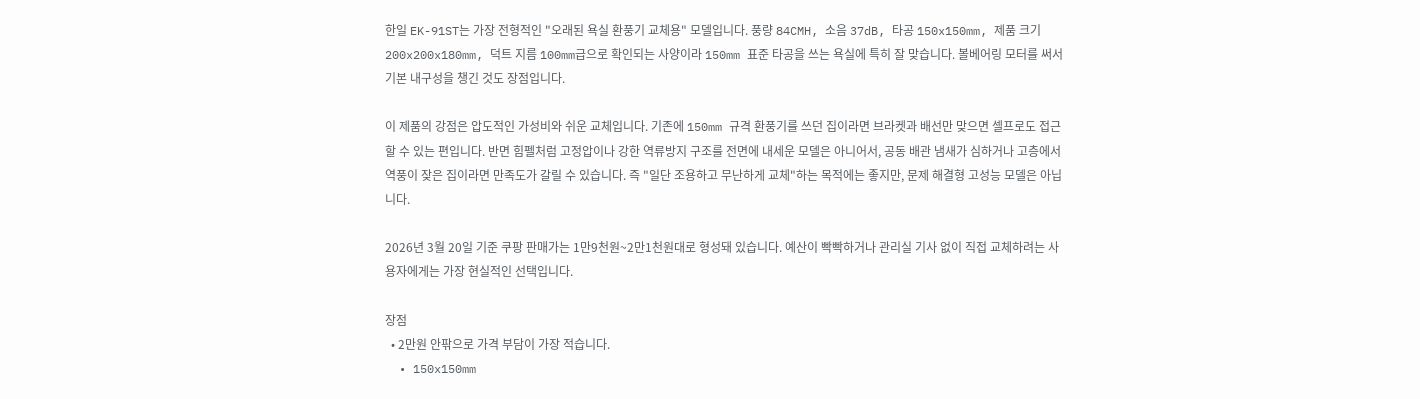한일 EK-91ST는 가장 전형적인 "오래된 욕실 환풍기 교체용" 모델입니다. 풍량 84CMH, 소음 37dB, 타공 150x150mm, 제품 크기 200x200x180mm, 덕트 지름 100mm급으로 확인되는 사양이라 150mm 표준 타공을 쓰는 욕실에 특히 잘 맞습니다. 볼베어링 모터를 써서 기본 내구성을 챙긴 것도 장점입니다.

이 제품의 강점은 압도적인 가성비와 쉬운 교체입니다. 기존에 150mm 규격 환풍기를 쓰던 집이라면 브라켓과 배선만 맞으면 셀프로도 접근할 수 있는 편입니다. 반면 힘펠처럼 고정압이나 강한 역류방지 구조를 전면에 내세운 모델은 아니어서, 공동 배관 냄새가 심하거나 고층에서 역풍이 잦은 집이라면 만족도가 갈릴 수 있습니다. 즉 "일단 조용하고 무난하게 교체"하는 목적에는 좋지만, 문제 해결형 고성능 모델은 아닙니다.

2026년 3월 20일 기준 쿠팡 판매가는 1만9천원~2만1천원대로 형성돼 있습니다. 예산이 빡빡하거나 관리실 기사 없이 직접 교체하려는 사용자에게는 가장 현실적인 선택입니다.

장점
  • 2만원 안팎으로 가격 부담이 가장 적습니다.
  • 150x150mm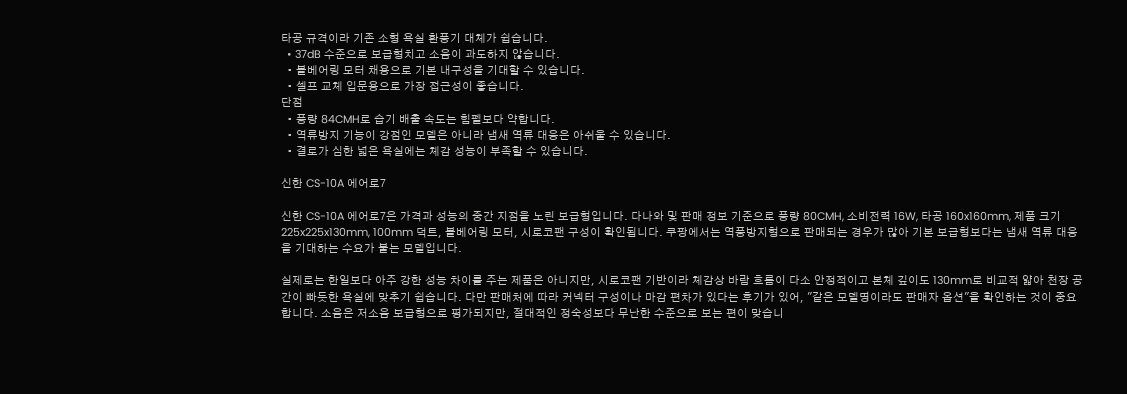타공 규격이라 기존 소형 욕실 환풍기 대체가 쉽습니다.
  • 37dB 수준으로 보급형치고 소음이 과도하지 않습니다.
  • 볼베어링 모터 채용으로 기본 내구성을 기대할 수 있습니다.
  • 셀프 교체 입문용으로 가장 접근성이 좋습니다.
단점
  • 풍량 84CMH로 습기 배출 속도는 힘펠보다 약합니다.
  • 역류방지 기능이 강점인 모델은 아니라 냄새 역류 대응은 아쉬울 수 있습니다.
  • 결로가 심한 넓은 욕실에는 체감 성능이 부족할 수 있습니다.

신한 CS-10A 에어로7

신한 CS-10A 에어로7은 가격과 성능의 중간 지점을 노린 보급형입니다. 다나와 및 판매 정보 기준으로 풍량 80CMH, 소비전력 16W, 타공 160x160mm, 제품 크기 225x225x130mm, 100mm 덕트, 볼베어링 모터, 시로코팬 구성이 확인됩니다. 쿠팡에서는 역풍방지형으로 판매되는 경우가 많아 기본 보급형보다는 냄새 역류 대응을 기대하는 수요가 붙는 모델입니다.

실제로는 한일보다 아주 강한 성능 차이를 주는 제품은 아니지만, 시로코팬 기반이라 체감상 바람 흐름이 다소 안정적이고 본체 깊이도 130mm로 비교적 얇아 천장 공간이 빠듯한 욕실에 맞추기 쉽습니다. 다만 판매처에 따라 커넥터 구성이나 마감 편차가 있다는 후기가 있어, "같은 모델명이라도 판매자 옵션"을 확인하는 것이 중요합니다. 소음은 저소음 보급형으로 평가되지만, 절대적인 정숙성보다 무난한 수준으로 보는 편이 맞습니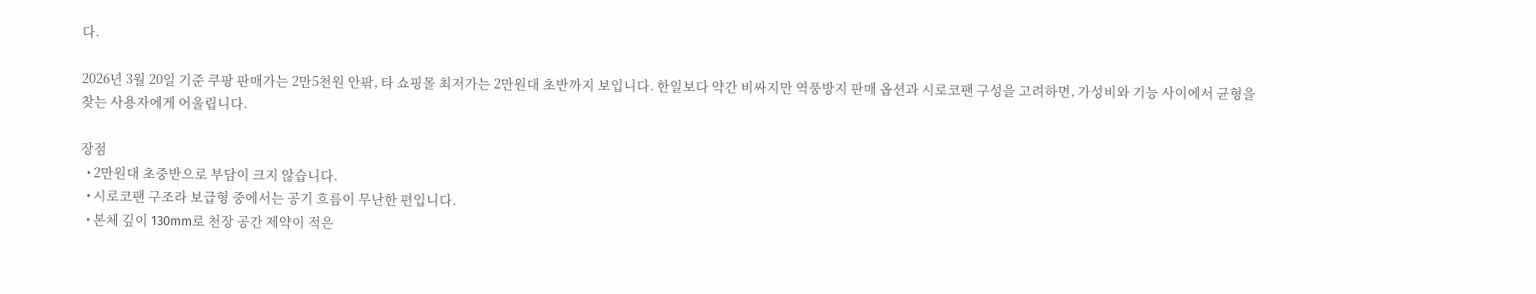다.

2026년 3월 20일 기준 쿠팡 판매가는 2만5천원 안팎, 타 쇼핑몰 최저가는 2만원대 초반까지 보입니다. 한일보다 약간 비싸지만 역풍방지 판매 옵션과 시로코팬 구성을 고려하면, 가성비와 기능 사이에서 균형을 찾는 사용자에게 어울립니다.

장점
  • 2만원대 초중반으로 부담이 크지 않습니다.
  • 시로코팬 구조라 보급형 중에서는 공기 흐름이 무난한 편입니다.
  • 본체 깊이 130mm로 천장 공간 제약이 적은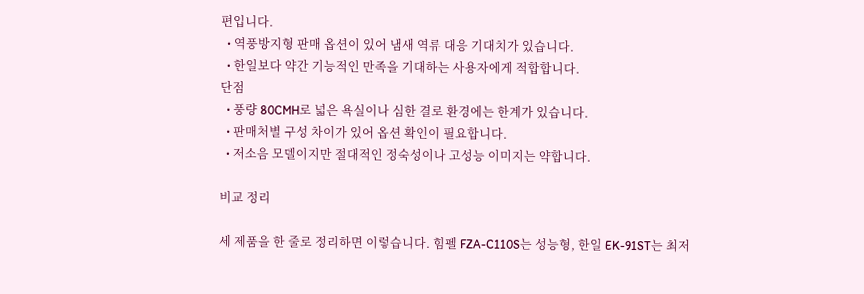편입니다.
  • 역풍방지형 판매 옵션이 있어 냄새 역류 대응 기대치가 있습니다.
  • 한일보다 약간 기능적인 만족을 기대하는 사용자에게 적합합니다.
단점
  • 풍량 80CMH로 넓은 욕실이나 심한 결로 환경에는 한계가 있습니다.
  • 판매처별 구성 차이가 있어 옵션 확인이 필요합니다.
  • 저소음 모델이지만 절대적인 정숙성이나 고성능 이미지는 약합니다.

비교 정리

세 제품을 한 줄로 정리하면 이렇습니다. 힘펠 FZA-C110S는 성능형, 한일 EK-91ST는 최저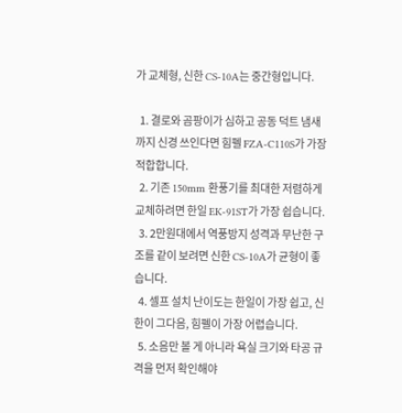가 교체형, 신한 CS-10A는 중간형입니다.

  1. 결로와 곰팡이가 심하고 공동 덕트 냄새까지 신경 쓰인다면 힘펠 FZA-C110S가 가장 적합합니다.
  2. 기존 150mm 환풍기를 최대한 저렴하게 교체하려면 한일 EK-91ST가 가장 쉽습니다.
  3. 2만원대에서 역풍방지 성격과 무난한 구조를 같이 보려면 신한 CS-10A가 균형이 좋습니다.
  4. 셀프 설치 난이도는 한일이 가장 쉽고, 신한이 그다음, 힘펠이 가장 어렵습니다.
  5. 소음만 볼 게 아니라 욕실 크기와 타공 규격을 먼저 확인해야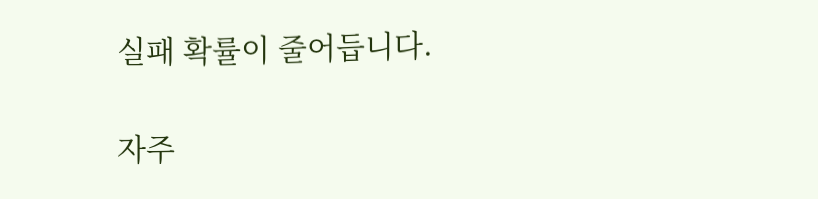실패 확률이 줄어듭니다.

자주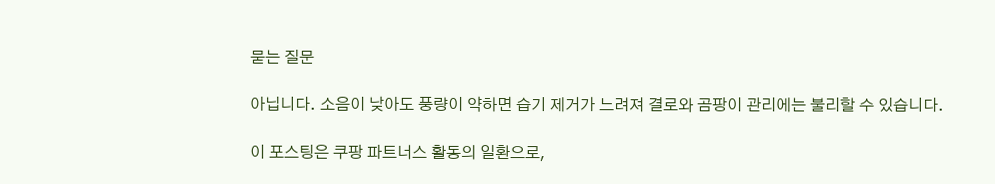묻는 질문

아닙니다. 소음이 낮아도 풍량이 약하면 습기 제거가 느려져 결로와 곰팡이 관리에는 불리할 수 있습니다.

이 포스팅은 쿠팡 파트너스 활동의 일환으로,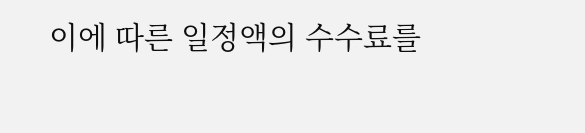이에 따른 일정액의 수수료를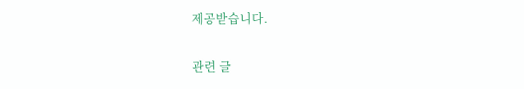제공받습니다.

관련 글